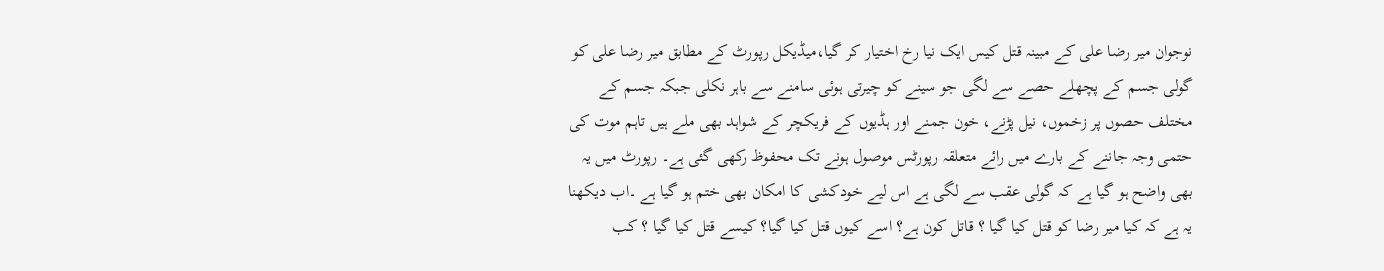نوجوان میر رضا علی کے مبینہ قتل کیس ایک نیا رخ اختیار کر گیا،میڈیکل رپورٹ کے مطابق میر رضا علی کو گولی جسم کے پچھلے حصے سے لگی جو سینے کو چیرتی ہوئی سامنے سے باہر نکلی جبکہ جسم کے مختلف حصوں پر زخموں، نیل پڑنے، خون جمنے اور ہڈیوں کے فریکچر کے شواہد بھی ملے ہیں تاہم موت کی حتمی وجہ جاننے کے بارے میں رائے متعلقہ رپورٹس موصول ہونے تک محفوظ رکھی گئی ہے۔ رپورٹ میں یہ بھی واضح ہو گیا ہے کہ گولی عقب سے لگی ہے اس لیے خودکشی کا امکان بھی ختم ہو گیا ہے ۔اب دیکھنا یہ ہے کہ کیا میر رضا کو قتل کیا گیا ؟ قاتل کون ہے؟ اسے کیوں قتل کیا گیا؟ کیسے قتل کیا گیا ؟ کب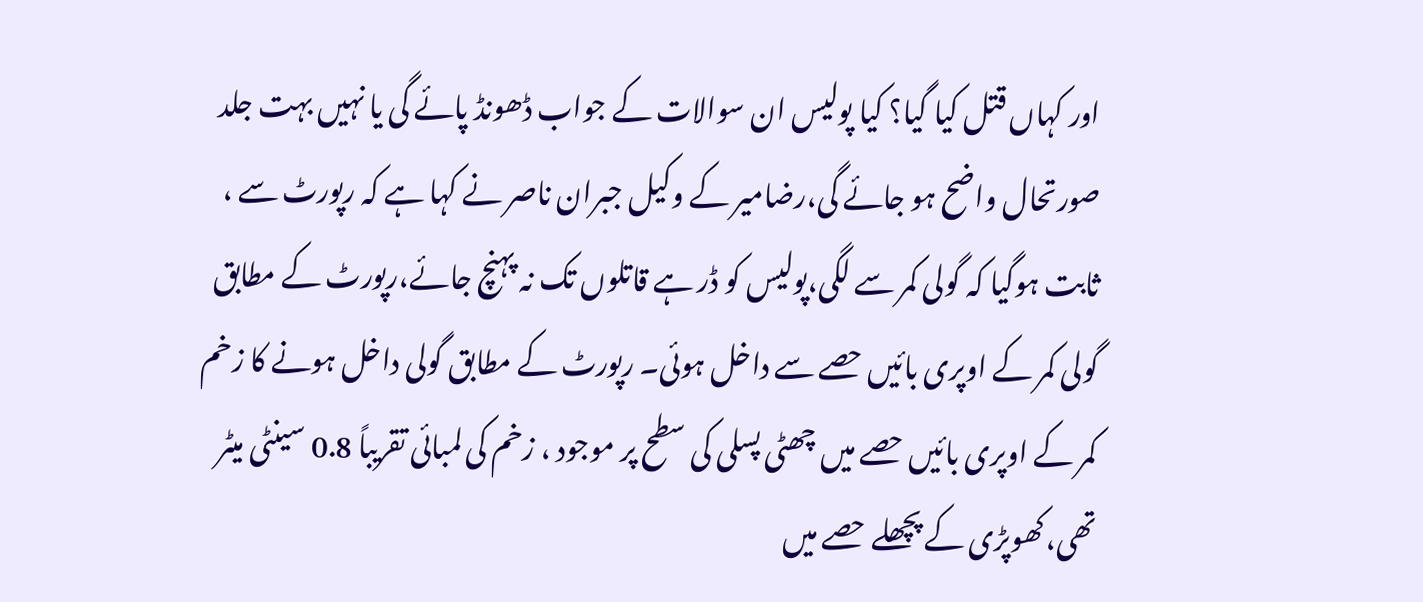اور کہاں قتل کیا گیا؟ کیا پولیس ان سوالات کے جواب ڈھونڈ پائے گی یا نہیں بہت جلد صورتحال واضح ہو جائے گی،رضامیر کے وکیل جبران ناصر نے کہا ہے کہ رپورٹ سے ، ثابت ہوگیا کہ گولی کمر سے لگی،پولیس کو ڈر ہے قاتلوں تک نہ پہنچ جائے،رپورٹ کے مطابق گولی کمر کے اوپری بائیں حصے سے داخل ہوئی۔ رپورٹ کے مطابق گولی داخل ہونے کا زخم کمر کے اوپری بائیں حصے میں چھٹی پسلی کی سطح پر موجود ، زخم کی لمبائی تقریباً 0.8 سینٹی میٹر تھی،کھوپڑی کے پچھلے حصے میں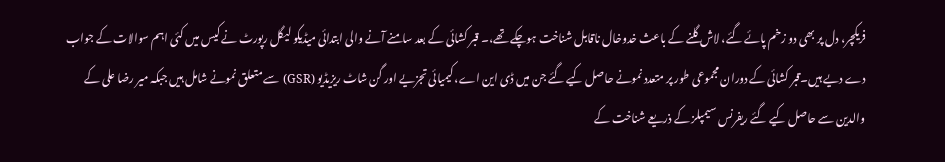فریکچر، دل پر بھی دو زخم پائے گئے، لاش گلنے کے باعث خدوخال ناقابل شناخت ہوچکے تھے،۔ قبر کشائی کے بعد سامنے آنے والی ابتدائی میڈیکو لیگل رپورٹ نے کیس میں کئی اہم سوالات کے جواب دے دیے ہیں۔قبر کشائی کے دوران مجموعی طور پر متعدد نمونے حاصل کیے گئے جن میں ڈی این اے، کیمیائی تجزیے اور گن شاٹ ریزیڈیو (GSR) سے متعلق نمونے شامل ہیں جبکہ میر رضا علی کے والدین سے حاصل کیے گئے ریفرنس سیمپلز کے ذریعے شناخت کے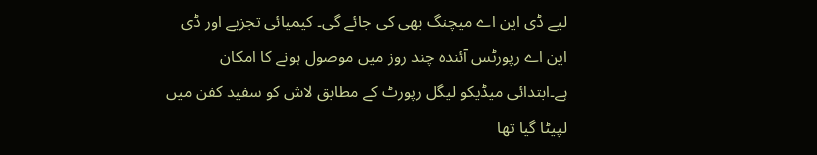لیے ڈی این اے میچنگ بھی کی جائے گی۔ کیمیائی تجزیے اور ڈی این اے رپورٹس آئندہ چند روز میں موصول ہونے کا امکان ہے۔ابتدائی میڈیکو لیگل رپورٹ کے مطابق لاش کو سفید کفن میں لپیٹا گیا تھا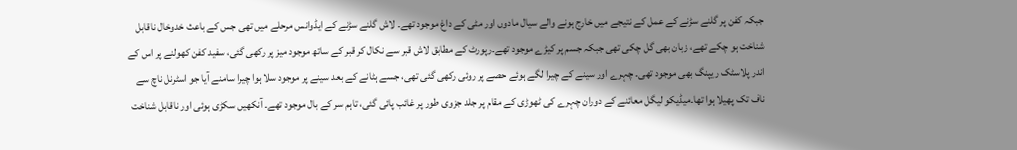جبکہ کفن پر گلنے سڑنے کے عمل کے نتیجے میں خارج ہونے والے سیال مادوں اور مٹی کے داغ موجود تھے۔ لاش گلنے سڑنے کے ایڈوانس مرحلے میں تھی جس کے باعث خدوخال ناقابل شناخت ہو چکے تھے، زبان بھی گل چکی تھی جبکہ جسم پر کیڑے موجود تھے۔رپورٹ کے مطابق لاش قبر سے نکال کر قبر کے ساتھ موجود میز پر رکھی گئی، سفید کفن کھولنے پر اس کے اندر پلاسٹک ریپنگ بھی موجود تھی۔ چہرے اور سینے کے چیرا لگے ہوئے حصے پر روئی رکھی گئی تھی، جسے ہٹانے کے بعد سینے پر موجود سلا ہوا چیرا سامنے آیا جو اسٹرنل ناچ سے ناف تک پھیلا ہوا تھا۔میڈیکو لیگل معائنے کے دوران چہرے کی ٹھوڑی کے مقام پر جلد جزوی طور پر غائب پائی گئی، تاہم سر کے بال موجود تھے۔ آنکھیں سکڑی ہوئی اور ناقابل شناخت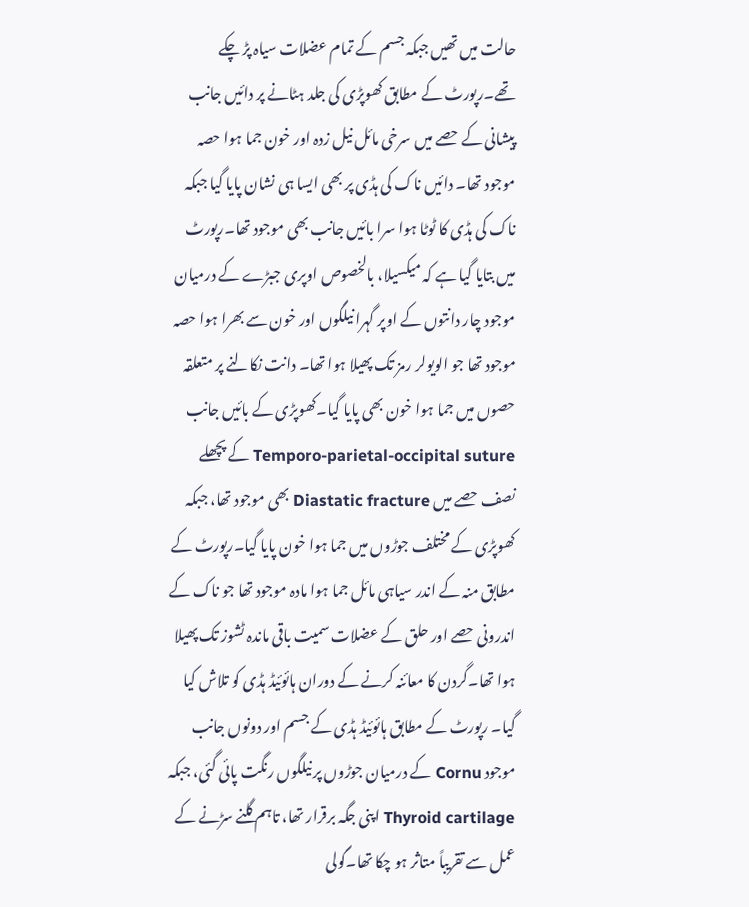حالت میں تھیں جبکہ جسم کے تمام عضلات سیاہ پڑ چکے تھے۔رپورٹ کے مطابق کھوپڑی کی جلد ہٹانے پر دائیں جانب پیشانی کے حصے میں سرخی مائل نیل زدہ اور خون جما ہوا حصہ موجود تھا۔ دائیں ناک کی ہڈی پر بھی ایسا ہی نشان پایا گیا جبکہ ناک کی ہڈی کا ٹوٹا ہوا سرا بائیں جانب بھی موجود تھا۔رپورٹ میں بتایا گیا ہے کہ میکسیلا، بالخصوص اوپری جبڑے کے درمیان موجود چار دانتوں کے اوپر گہرا نیلگوں اور خون سے بھرا ہوا حصہ موجود تھا جو الویولر رمز تک پھیلا ہوا تھا۔ دانت نکالنے پر متعلقہ حصوں میں جما ہوا خون بھی پایا گیا۔کھوپڑی کے بائیں جانب Temporo-parietal-occipital suture کے پچھلے نصف حصے میں Diastatic fracture بھی موجود تھا، جبکہ کھوپڑی کے مختلف جوڑوں میں جما ہوا خون پایا گیا۔رپورٹ کے مطابق منہ کے اندر سیاہی مائل جما ہوا مادہ موجود تھا جو ناک کے اندرونی حصے اور حلق کے عضلات سمیت باقی ماندہ ٹشوز تک پھیلا ہوا تھا۔گردن کا معائنہ کرنے کے دوران ہائوئیڈ ہڈی کو تلاش کیا گیا۔ رپورٹ کے مطابق ہائوئیڈ ہڈی کے جسم اور دونوں جانب موجود Cornu کے درمیان جوڑوں پر نیلگوں رنگت پائی گئی، جبکہ Thyroid cartilage اپنی جگہ برقرار تھا، تاہم گلنے سڑنے کے عمل سے تقریباً متاثر ہو چکا تھا۔گولی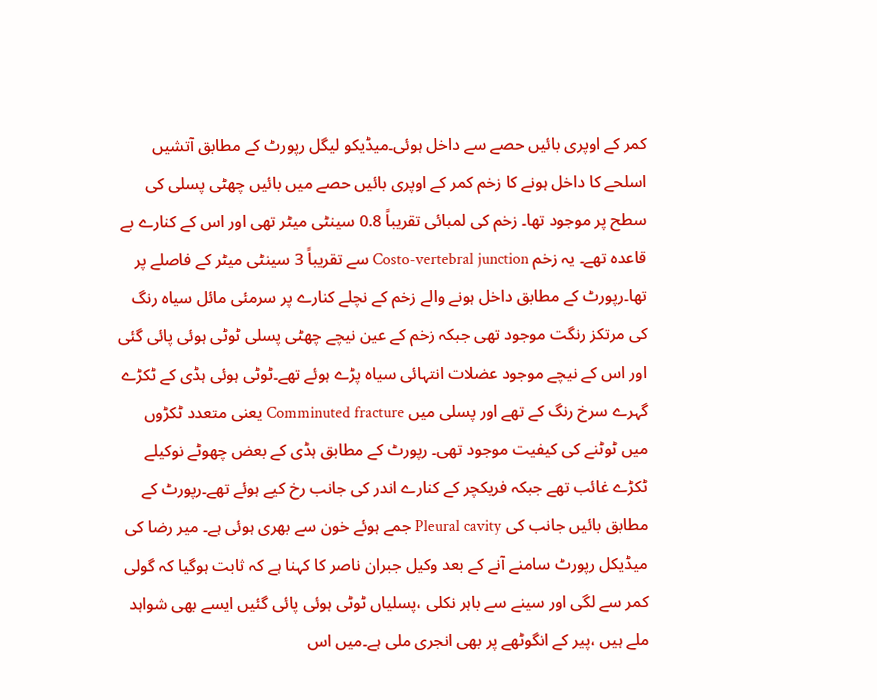کمر کے اوپری بائیں حصے سے داخل ہوئی۔میڈیکو لیگل رپورٹ کے مطابق آتشیں اسلحے کا داخل ہونے کا زخم کمر کے اوپری بائیں حصے میں بائیں چھٹی پسلی کی سطح پر موجود تھا۔ زخم کی لمبائی تقریباً 0.8 سینٹی میٹر تھی اور اس کے کنارے بے قاعدہ تھے۔ یہ زخم Costo-vertebral junction سے تقریباً 3 سینٹی میٹر کے فاصلے پر تھا۔رپورٹ کے مطابق داخل ہونے والے زخم کے نچلے کنارے پر سرمئی مائل سیاہ رنگ کی مرتکز رنگت موجود تھی جبکہ زخم کے عین نیچے چھٹی پسلی ٹوٹی ہوئی پائی گئی اور اس کے نیچے موجود عضلات انتہائی سیاہ پڑے ہوئے تھے۔ٹوٹی ہوئی ہڈی کے ٹکڑے گہرے سرخ رنگ کے تھے اور پسلی میں Comminuted fracture یعنی متعدد ٹکڑوں میں ٹوٹنے کی کیفیت موجود تھی۔ رپورٹ کے مطابق ہڈی کے بعض چھوٹے نوکیلے ٹکڑے غائب تھے جبکہ فریکچر کے کنارے اندر کی جانب رخ کیے ہوئے تھے۔رپورٹ کے مطابق بائیں جانب کی Pleural cavity جمے ہوئے خون سے بھری ہوئی ہے۔ میر رضا کی میڈیکل رپورٹ سامنے آنے کے بعد وکیل جبران ناصر کا کہنا ہے کہ ثابت ہوگیا کہ گولی کمر سے لگی اور سینے سے باہر نکلی ،پسلیاں ٹوٹی ہوئی پائی گئیں ایسے بھی شواہد ملے ہیں ،پیر کے انگوٹھے پر بھی انجری ملی ہے۔میں اس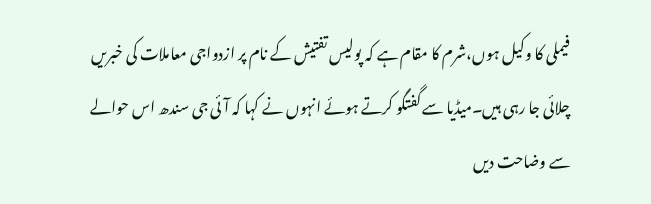فیملی کا وکیل ہوں،شرم کا مقام ہے کہ پولیس تفتیش کے نام پر ازدواجی معاملات کی خبریں چلائی جا رہی ہیں۔میڈیا سے گفتگو کرتے ہوئے انہوں نے کہا کہ آئی جی سندھ اس حوالے سے وضاحت دیں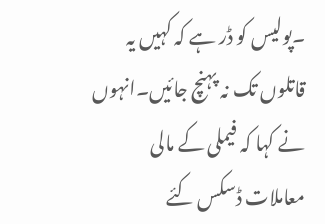۔پولیس کو ڈر ہے کہ کہیں یہ قاتلوں تک نہ پہنچ جائیں۔انہوں نے کہا کہ فیملی کے مالی معاملات ڈسکس کئے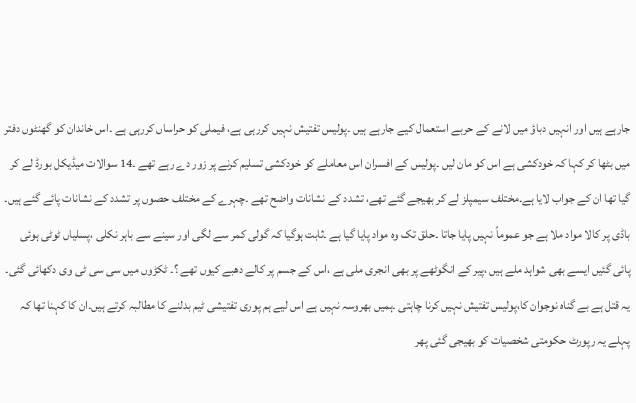جارہے ہیں اور انہیں دباؤ میں لانے کے حربے استعمال کیے جارہے ہیں ۔پولیس تفتیش نہیں کررہی ہے، فیملی کو حراساں کررہی ہے ۔اس خاندان کو گھنٹوں دفتر میں بٹھا کر کہا کہ خودکشی ہے اس کو مان لیں ۔پولیس کے افسران اس معاملے کو خودکشی تسلیم کرنے پر زور دے رہے تھے ۔14 سوالات میڈیکل بورڈ لے کر گیا تھا ان کے جواب لایا ہے۔مختلف سیمپلز لے کر بھیجے گئے تھے، تشدد کے نشانات واضح تھے ۔چہرے کے مختلف حصوں پر تشدد کے نشانات پائے گئے ہیں۔ باڈی پر کالا مواد ملا ہے جو عموماً نہیں پایا جاتا ۔حلق تک وہ مواد پایا گیا ہے ۔ثابت ہوگیا کہ گولی کمر سے لگی اور سینے سے باہر نکلی ،پسلیاں ٹوٹی ہوئی پائی گئیں ایسے بھی شواہد ملے ہیں ،پیر کے انگوٹھے پر بھی انجری ملی ہے ،اس کے جسم پر کالے دھبے کیوں تھے ؟۔ ٹکڑوں میں سی سی ٹی وی دکھائی گئی۔ یہ قتل ہے بے گناہ نوجوان کا،پولیس تفتیش نہیں کرنا چاہتی ۔ہمیں بھروسہ نہیں ہے اس لیے ہم پوری تفتیشی ٹیم بدلنے کا مطالبہ کرتے ہیں۔ان کا کہنا تھا کہ پہلے یہ رپورٹ حکومتی شخصیات کو بھیجی گئی پھر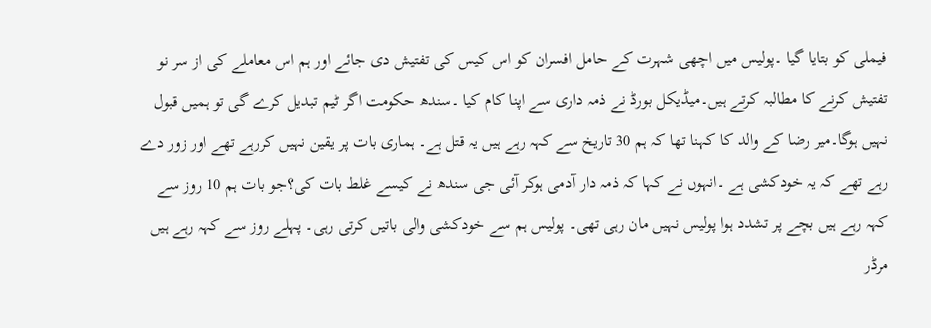فیملی کو بتایا گیا ۔پولیس میں اچھی شہرت کے حامل افسران کو اس کیس کی تفتیش دی جائے اور ہم اس معاملے کی از سر نو تفتیش کرنے کا مطالبہ کرتے ہیں۔میڈیکل بورڈ نے ذمہ داری سے اپنا کام کیا ۔سندھ حکومت اگر ٹیم تبدیل کرے گی تو ہمیں قبول نہیں ہوگا۔میر رضا کے والد کا کہنا تھا کہ ہم 30 تاریخ سے کہہ رہے ہیں یہ قتل ہے۔ ہماری بات پر یقین نہیں کررہے تھے اور زور دے رہے تھے کہ یہ خودکشی ہے ۔انہوں نے کہا کہ ذمہ دار آدمی ہوکر آئی جی سندھ نے کیسے غلط بات کی؟جو بات ہم 10 روز سے کہہ رہے ہیں بچے پر تشدد ہوا پولیس نہیں مان رہی تھی۔ پولیس ہم سے خودکشی والی باتیں کرتی رہی۔ پہلے روز سے کہہ رہے ہیں مرڈر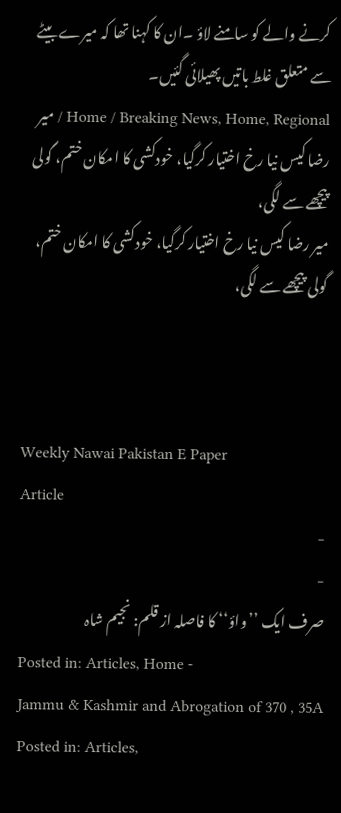کرنے والے کو سامنے لاؤ ۔ان کا کہنا تھا کہ میرے بیٹے سے متعلق غلط باتیں پھیلائی گئیں۔
Home / Breaking News, Home, Regional / میر رضا کیس نیا رخ اختیار کرگیا، خودکشی کا امکان ختم، گولی پیچھے سے لگی،
میر رضا کیس نیا رخ اختیار کرگیا، خودکشی کا امکان ختم، گولی پیچھے سے لگی،



Weekly Nawai Pakistan E Paper
Article
-
-
صرف ایک ’’واؤ‘‘ کا فاصلہ از قلم: نجیم شاہ
Posted in: Articles, Home -
Jammu & Kashmir and Abrogation of 370 , 35A
Posted in: Articles,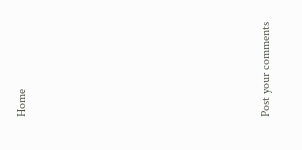Home











Post your comments